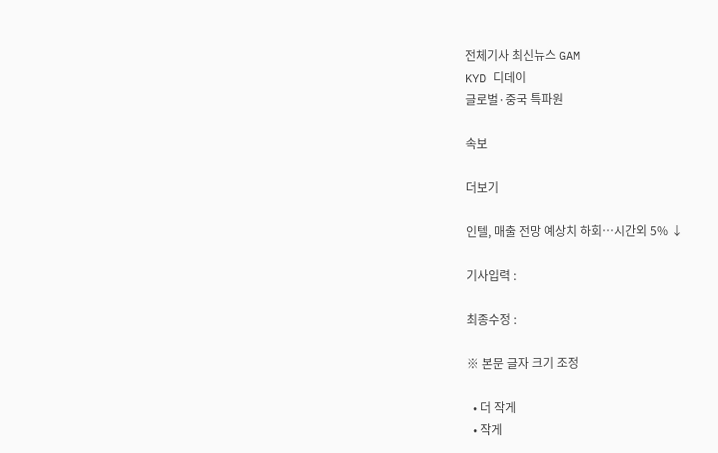전체기사 최신뉴스 GAM
KYD 디데이
글로벌·중국 특파원

속보

더보기

인텔, 매출 전망 예상치 하회…시간외 5% ↓

기사입력 :

최종수정 :

※ 본문 글자 크기 조정

  • 더 작게
  • 작게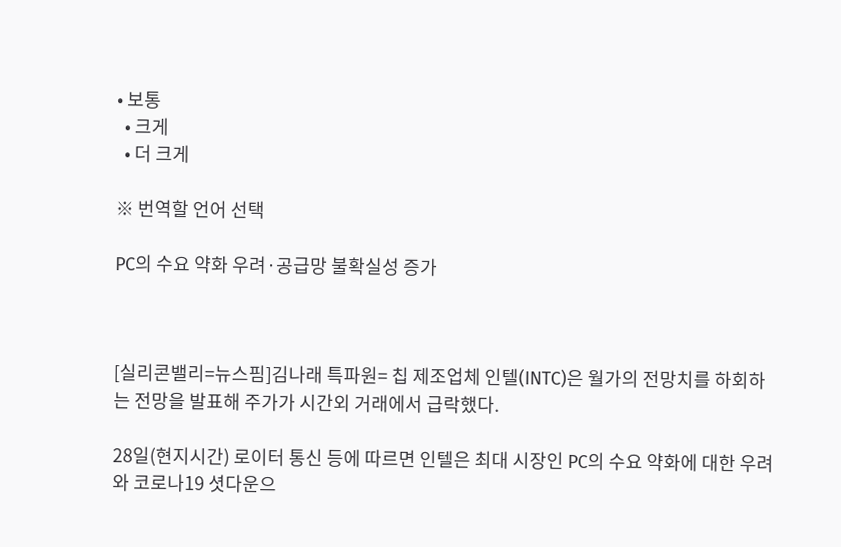• 보통
  • 크게
  • 더 크게

※ 번역할 언어 선택

PC의 수요 약화 우려·공급망 불확실성 증가



[실리콘밸리=뉴스핌]김나래 특파원= 칩 제조업체 인텔(INTC)은 월가의 전망치를 하회하는 전망을 발표해 주가가 시간외 거래에서 급락했다.

28일(현지시간) 로이터 통신 등에 따르면 인텔은 최대 시장인 PC의 수요 약화에 대한 우려와 코로나19 셧다운으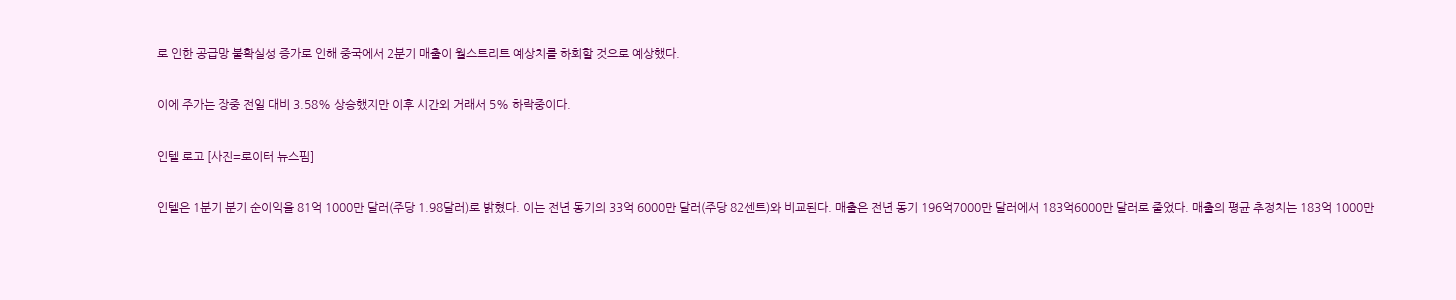로 인한 공급망 불확실성 증가로 인해 중국에서 2분기 매출이 월스트리트 예상치를 하회할 것으로 예상했다.

이에 주가는 장중 전일 대비 3.58% 상승했지만 이후 시간외 거래서 5% 하락중이다.

인텔 로고 [사진=로이터 뉴스핌]

인텔은 1분기 분기 순이익을 81억 1000만 달러(주당 1.98달러)로 밝혔다. 이는 전년 동기의 33억 6000만 달러(주당 82센트)와 비교된다. 매출은 전년 동기 196억7000만 달러에서 183억6000만 달러로 줄었다. 매출의 평균 추정치는 183억 1000만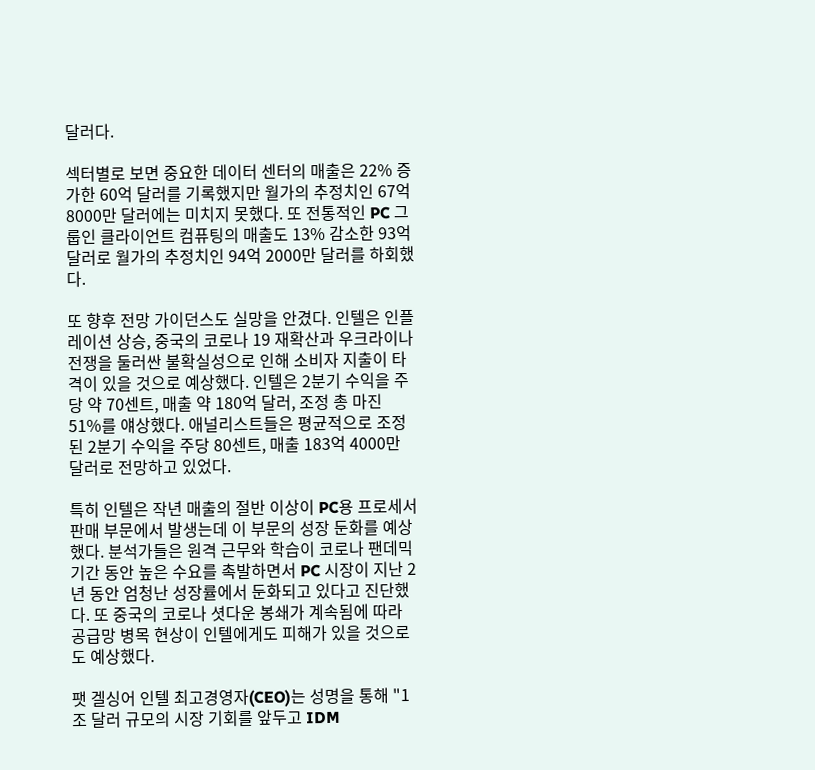달러다.

섹터별로 보면 중요한 데이터 센터의 매출은 22% 증가한 60억 달러를 기록했지만 월가의 추정치인 67억 8000만 달러에는 미치지 못했다. 또 전통적인 PC 그룹인 클라이언트 컴퓨팅의 매출도 13% 감소한 93억 달러로 월가의 추정치인 94억 2000만 달러를 하회했다.

또 향후 전망 가이던스도 실망을 안겼다. 인텔은 인플레이션 상승, 중국의 코로나 19 재확산과 우크라이나 전쟁을 둘러싼 불확실성으로 인해 소비자 지출이 타격이 있을 것으로 예상했다. 인텔은 2분기 수익을 주당 약 70센트, 매출 약 180억 달러, 조정 총 마진 51%를 얘상했다. 애널리스트들은 평균적으로 조정된 2분기 수익을 주당 80센트, 매출 183억 4000만 달러로 전망하고 있었다.

특히 인텔은 작년 매출의 절반 이상이 PC용 프로세서 판매 부문에서 발생는데 이 부문의 성장 둔화를 예상했다. 분석가들은 원격 근무와 학습이 코로나 팬데믹 기간 동안 높은 수요를 촉발하면서 PC 시장이 지난 2년 동안 엄청난 성장률에서 둔화되고 있다고 진단했다. 또 중국의 코로나 셧다운 봉쇄가 계속됨에 따라 공급망 병목 현상이 인텔에게도 피해가 있을 것으로도 예상했다.

팻 겔싱어 인텔 최고경영자(CEO)는 성명을 통해 "1조 달러 규모의 시장 기회를 앞두고 IDM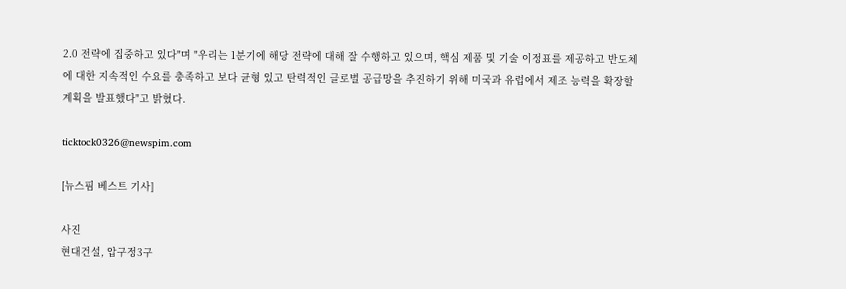2.0 전략에 집중하고 있다"며 "우리는 1분기에 해당 전략에 대해 잘 수행하고 있으며, 핵심 제품 및 기술 이정표를 제공하고 반도체에 대한 지속적인 수요를 충족하고 보다 균형 있고 탄력적인 글로벌 공급망을 추진하기 위해 미국과 유럽에서 제조 능력을 확장할 계획을 발표했다"고 밝혔다.

ticktock0326@newspim.com

[뉴스핌 베스트 기사]

사진
현대건설, 압구정3구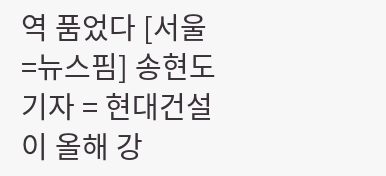역 품었다 [서울=뉴스핌] 송현도 기자 = 현대건설이 올해 강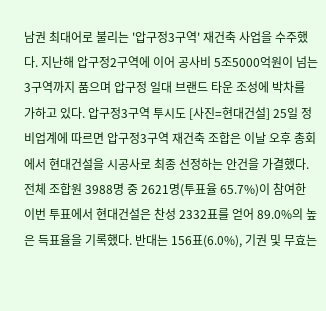남권 최대어로 불리는 '압구정3구역' 재건축 사업을 수주했다. 지난해 압구정2구역에 이어 공사비 5조5000억원이 넘는 3구역까지 품으며 압구정 일대 브랜드 타운 조성에 박차를 가하고 있다. 압구정3구역 투시도 [사진=현대건설] 25일 정비업계에 따르면 압구정3구역 재건축 조합은 이날 오후 총회에서 현대건설을 시공사로 최종 선정하는 안건을 가결했다. 전체 조합원 3988명 중 2621명(투표율 65.7%)이 참여한 이번 투표에서 현대건설은 찬성 2332표를 얻어 89.0%의 높은 득표율을 기록했다. 반대는 156표(6.0%), 기권 및 무효는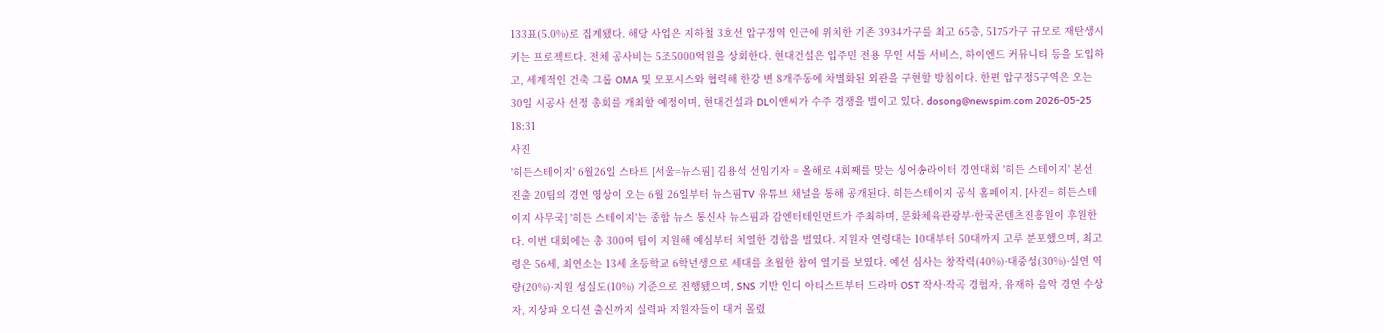133표(5.0%)로 집계됐다. 해당 사업은 지하철 3호선 압구정역 인근에 위치한 기존 3934가구를 최고 65층, 5175가구 규모로 재탄생시키는 프로젝트다. 전체 공사비는 5조5000억원을 상회한다. 현대건설은 입주민 전용 무인 셔틀 서비스, 하이엔드 커뮤니티 등을 도입하고, 세계적인 건축 그룹 OMA 및 모포시스와 협력해 한강 변 8개주동에 차별화된 외관을 구현할 방침이다. 한편 압구정5구역은 오는 30일 시공사 선정 총회를 개최할 예정이며, 현대건설과 DL이앤씨가 수주 경쟁을 벌이고 있다. dosong@newspim.com 2026-05-25 18:31
사진
'히든스테이지' 6월26일 스타트 [서울=뉴스핌] 김용석 선임기자 = 올해로 4회째를 맞는 싱어송라이터 경연대회 '히든 스테이지' 본선 진출 20팀의 경연 영상이 오는 6월 26일부터 뉴스핌TV 유튜브 채널을 통해 공개된다. 히든스테이지 공식 홈페이지. [사진= 히든스테이지 사무국] '히든 스테이지'는 종합 뉴스 통신사 뉴스핌과 감엔터테인먼트가 주최하며, 문화체육관광부·한국콘텐츠진흥원이 후원한다. 이번 대회에는 총 300여 팀이 지원해 예심부터 치열한 경합을 벌였다. 지원자 연령대는 10대부터 50대까지 고루 분포했으며, 최고령은 56세, 최연소는 13세 초등학교 6학년생으로 세대를 초월한 참여 열기를 보였다. 예선 심사는 창작력(40%)·대중성(30%)·실연 역량(20%)·지원 성실도(10%) 기준으로 진행됐으며, SNS 기반 인디 아티스트부터 드라마 OST 작사·작곡 경험자, 유재하 음악 경연 수상자, 지상파 오디션 출신까지 실력파 지원자들이 대거 몰렸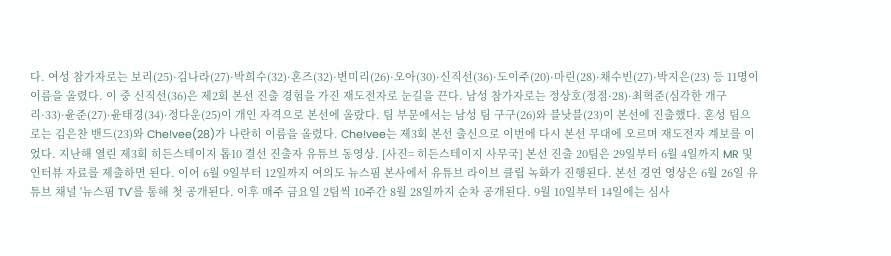다. 여성 참가자로는 보리(25)·김나라(27)·박희수(32)·혼즈(32)·변미리(26)·오아(30)·신직선(36)·도이주(20)·마린(28)·채수빈(27)·박지은(23) 등 11명이 이름을 올렸다. 이 중 신직선(36)은 제2회 본선 진출 경험을 가진 재도전자로 눈길을 끈다. 남성 참가자로는 정상호(정점·28)·최혁준(심각한 개구리·33)·윤준(27)·윤태경(34)·정다운(25)이 개인 자격으로 본선에 올랐다. 팀 부문에서는 남성 팀 구구(26)와 블낫블(23)이 본선에 진출했다. 혼성 팀으로는 김은찬 밴드(23)와 Che!vee(28)가 나란히 이름을 올렸다. Che!vee는 제3회 본선 출신으로 이번에 다시 본선 무대에 오르며 재도전자 계보를 이었다. 지난해 열린 제3회 히든스테이지 톱10 결선 진출자 유튜브 동영상. [사진= 히든스테이지 사무국] 본선 진출 20팀은 29일부터 6월 4일까지 MR 및 인터뷰 자료를 제출하면 된다. 이어 6월 9일부터 12일까지 여의도 뉴스핌 본사에서 유튜브 라이브 클립 녹화가 진행된다. 본선 경연 영상은 6월 26일 유튜브 채널 '뉴스핌 TV'를 통해 첫 공개된다. 이후 매주 금요일 2팀씩 10주간 8월 28일까지 순차 공개된다. 9월 10일부터 14일에는 심사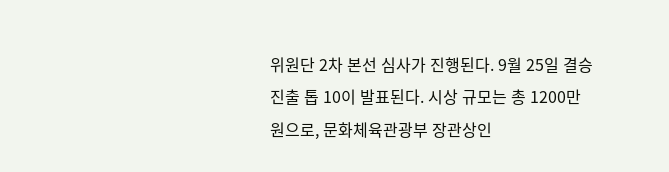위원단 2차 본선 심사가 진행된다. 9월 25일 결승 진출 톱 10이 발표된다. 시상 규모는 총 1200만 원으로, 문화체육관광부 장관상인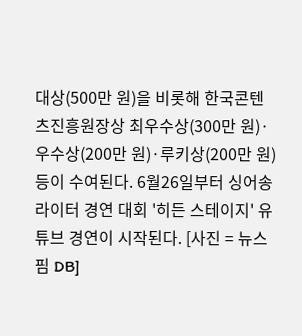대상(500만 원)을 비롯해 한국콘텐츠진흥원장상 최우수상(300만 원)·우수상(200만 원)·루키상(200만 원) 등이 수여된다. 6월26일부터 싱어송라이터 경연 대회 '히든 스테이지' 유튜브 경연이 시작된다. [사진 = 뉴스핌 DB]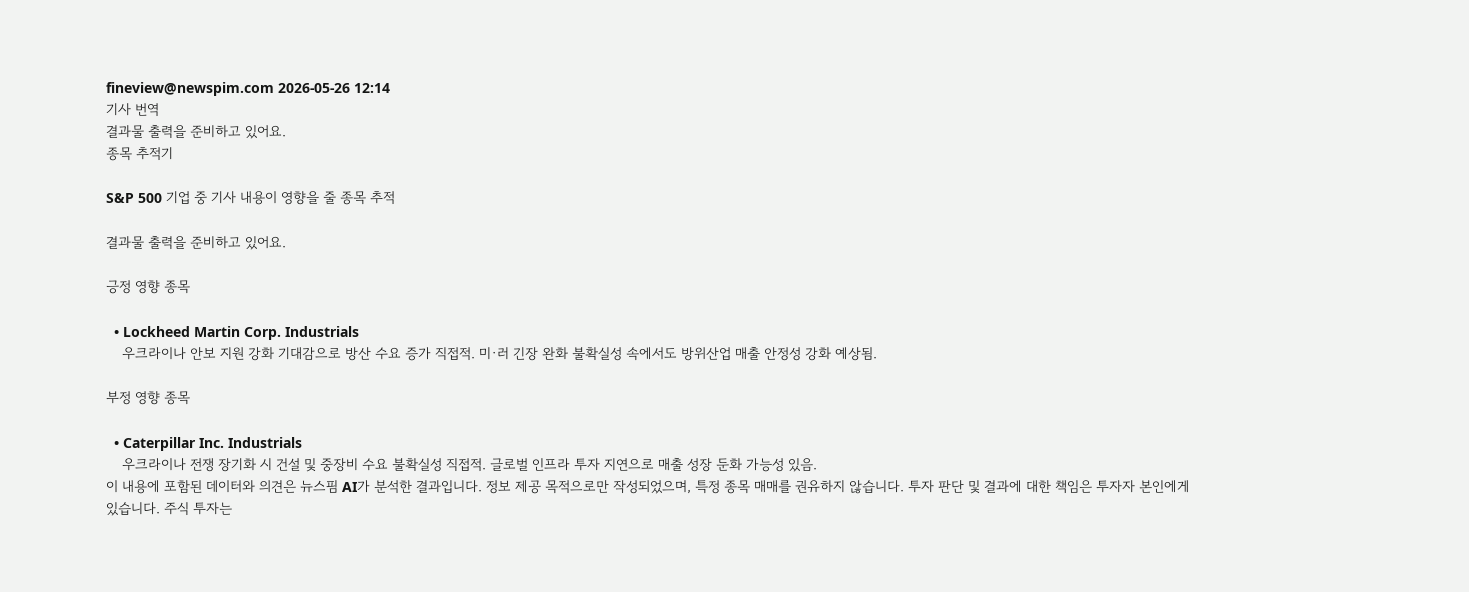fineview@newspim.com 2026-05-26 12:14
기사 번역
결과물 출력을 준비하고 있어요.
종목 추적기

S&P 500 기업 중 기사 내용이 영향을 줄 종목 추적

결과물 출력을 준비하고 있어요.

긍정 영향 종목

  • Lockheed Martin Corp. Industrials
    우크라이나 안보 지원 강화 기대감으로 방산 수요 증가 직접적. 미·러 긴장 완화 불확실성 속에서도 방위산업 매출 안정성 강화 예상됨.

부정 영향 종목

  • Caterpillar Inc. Industrials
    우크라이나 전쟁 장기화 시 건설 및 중장비 수요 불확실성 직접적. 글로벌 인프라 투자 지연으로 매출 성장 둔화 가능성 있음.
이 내용에 포함된 데이터와 의견은 뉴스핌 AI가 분석한 결과입니다. 정보 제공 목적으로만 작성되었으며, 특정 종목 매매를 권유하지 않습니다. 투자 판단 및 결과에 대한 책임은 투자자 본인에게 있습니다. 주식 투자는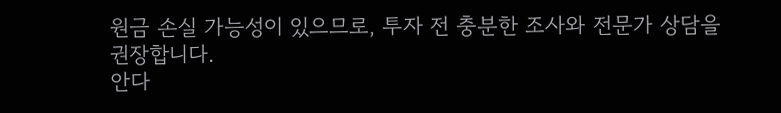원금 손실 가능성이 있으므로, 투자 전 충분한 조사와 전문가 상담을 권장합니다.
안다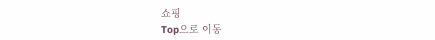쇼핑
Top으로 이동